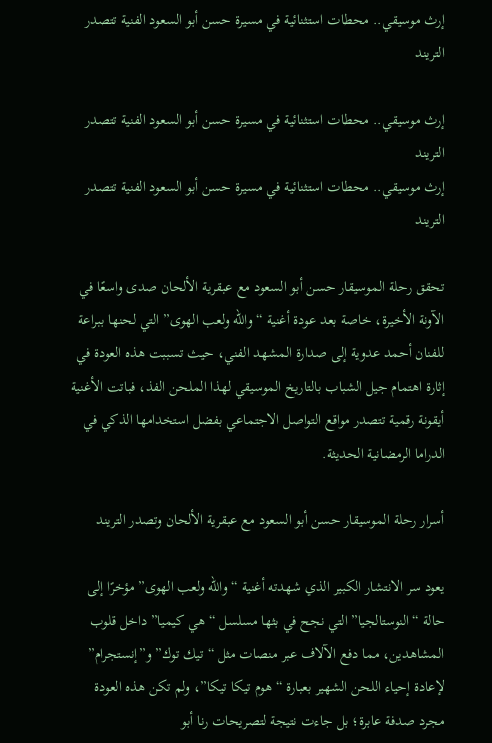إرث موسيقي.. محطات استثنائية في مسيرة حسن أبو السعود الفنية تتصدر التريند

إرث موسيقي.. محطات استثنائية في مسيرة حسن أبو السعود الفنية تتصدر التريند
إرث موسيقي.. محطات استثنائية في مسيرة حسن أبو السعود الفنية تتصدر التريند

تحقق رحلة الموسيقار حسن أبو السعود مع عبقرية الألحان صدى واسعًا في الآونة الأخيرة، خاصة بعد عودة أغنية “والله ولعب الهوى” التي لحنها ببراعة للفنان أحمد عدوية إلى صدارة المشهد الفني، حيث تسببت هذه العودة في إثارة اهتمام جيل الشباب بالتاريخ الموسيقي لهذا الملحن الفذ، فباتت الأغنية أيقونة رقمية تتصدر مواقع التواصل الاجتماعي بفضل استخدامها الذكي في الدراما الرمضانية الحديثة.

أسرار رحلة الموسيقار حسن أبو السعود مع عبقرية الألحان وتصدر التريند

يعود سر الانتشار الكبير الذي شهدته أغنية “والله ولعب الهوى” مؤخرًا إلى حالة “النوستالجيا” التي نجح في بثها مسلسل “هي كيميا” داخل قلوب المشاهدين، مما دفع الآلاف عبر منصات مثل “تيك توك” و”إنستجرام” لإعادة إحياء اللحن الشهير بعبارة “هوم تيكا تيكا”، ولم تكن هذه العودة مجرد صدفة عابرة؛ بل جاءت نتيجة لتصريحات رنا أبو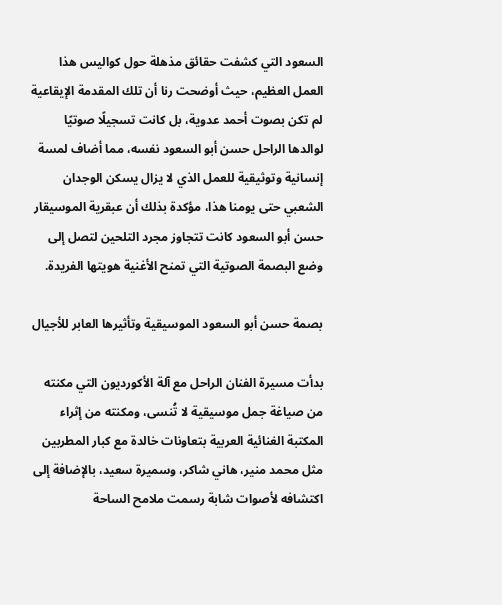السعود التي كشفت حقائق مذهلة حول كواليس هذا العمل العظيم، حيث أوضحت رنا أن تلك المقدمة الإيقاعية لم تكن بصوت أحمد عدوية، بل كانت تسجيلًا صوتيًا لوالدها الراحل حسن أبو السعود نفسه، مما أضاف لمسة إنسانية وتوثيقية للعمل الذي لا يزال يسكن الوجدان الشعبي حتى يومنا هذا، مؤكدة بذلك أن عبقرية الموسيقار حسن أبو السعود كانت تتجاوز مجرد التلحين لتصل إلى وضع البصمة الصوتية التي تمنح الأغنية هويتها الفريدة.

بصمة حسن أبو السعود الموسيقية وتأثيرها العابر للأجيال

بدأت مسيرة الفنان الراحل مع آلة الأكورديون التي مكنته من صياغة جمل موسيقية لا تُنسى، ومكنته من إثراء المكتبة الغنائية العربية بتعاونات خالدة مع كبار المطربين مثل محمد منير، هاني شاكر، وسميرة سعيد، بالإضافة إلى اكتشافه لأصوات شابة رسمت ملامح الساحة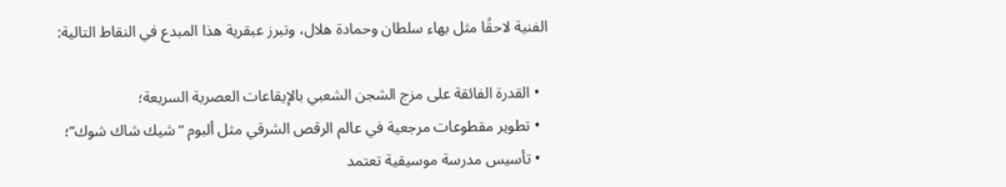الفنية لاحقًا مثل بهاء سلطان وحمادة هلال، وتبرز عبقرية هذا المبدع في النقاط التالية:

  • القدرة الفائقة على مزج الشجن الشعبي بالإيقاعات العصرية السريعة؛
  • تطوير مقطوعات مرجعية في عالم الرقص الشرقي مثل ألبوم “شيك شاك شوك”؛
  • تأسيس مدرسة موسيقية تعتمد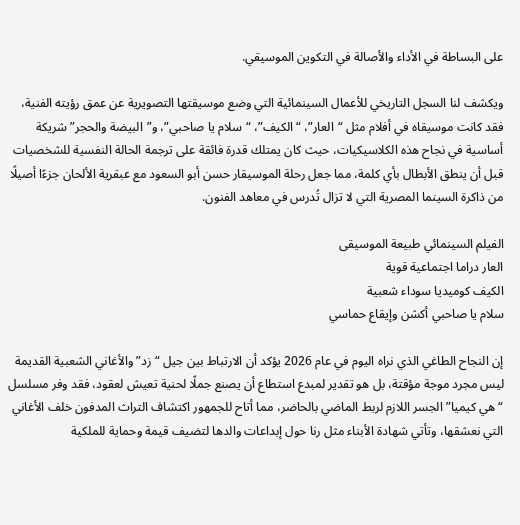على البساطة في الأداء والأصالة في التكوين الموسيقي.

ويكشف لنا السجل التاريخي للأعمال السينمائية التي وضع موسيقتها التصويرية عن عمق رؤيته الفنية، فقد كانت موسيقاه في أفلام مثل “العار”، “الكيف”، “سلام يا صاحبي”، و”البيضة والحجر” شريكة أساسية في نجاح هذه الكلاسيكيات، حيث كان يمتلك قدرة فائقة على ترجمة الحالة النفسية للشخصيات قبل أن ينطق الأبطال بأي كلمة، مما جعل رحلة الموسيقار حسن أبو السعود مع عبقرية الألحان جزءًا أصيلًا من ذاكرة السينما المصرية التي لا تزال تُدرس في معاهد الفنون.

الفيلم السينمائي طبيعة الموسيقى
العار دراما اجتماعية قوية
الكيف كوميديا سوداء شعبية
سلام يا صاحبي أكشن وإيقاع حماسي

إن النجاح الطاغي الذي نراه اليوم في عام 2026 يؤكد أن الارتباط بين جيل “زد” والأغاني الشعبية القديمة ليس مجرد موجة مؤقتة، بل هو تقدير لمبدع استطاع أن يصنع جملًا لحنية تعيش لعقود، فقد وفر مسلسل “هي كيميا” الجسر اللازم لربط الماضي بالحاضر، مما أتاح للجمهور اكتشاف التراث المدفون خلف الأغاني التي نعشقها، وتأتي شهادة الأبناء مثل رنا حول إبداعات والدها لتضيف قيمة وحماية للملكية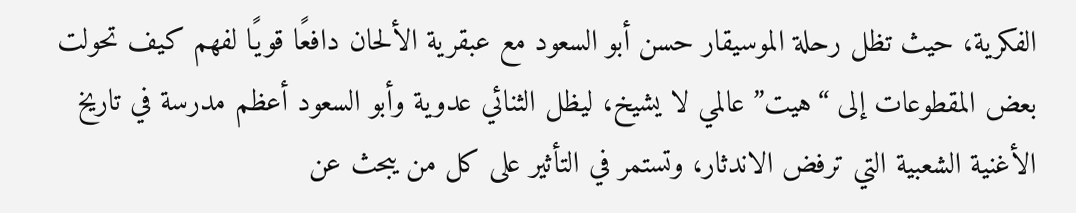الفكرية، حيث تظل رحلة الموسيقار حسن أبو السعود مع عبقرية الألحان دافعًا قويًا لفهم كيف تحولت بعض المقطوعات إلى “هيت” عالمي لا يشيخ، ليظل الثنائي عدوية وأبو السعود أعظم مدرسة في تاريخ الأغنية الشعبية التي ترفض الاندثار، وتستمر في التأثير على كل من يبحث عن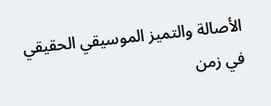الأصالة والتميز الموسيقي الحقيقي في زمن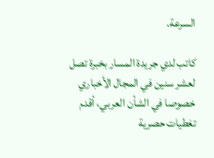السرعة.

كاتب لدي جريدة المسار بخبرة تصل لعشر سنين في المجال الأخباري خصوصا في الشأن العربي، أقدم تغطيات حصرية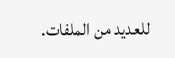للعديد من الملفات.